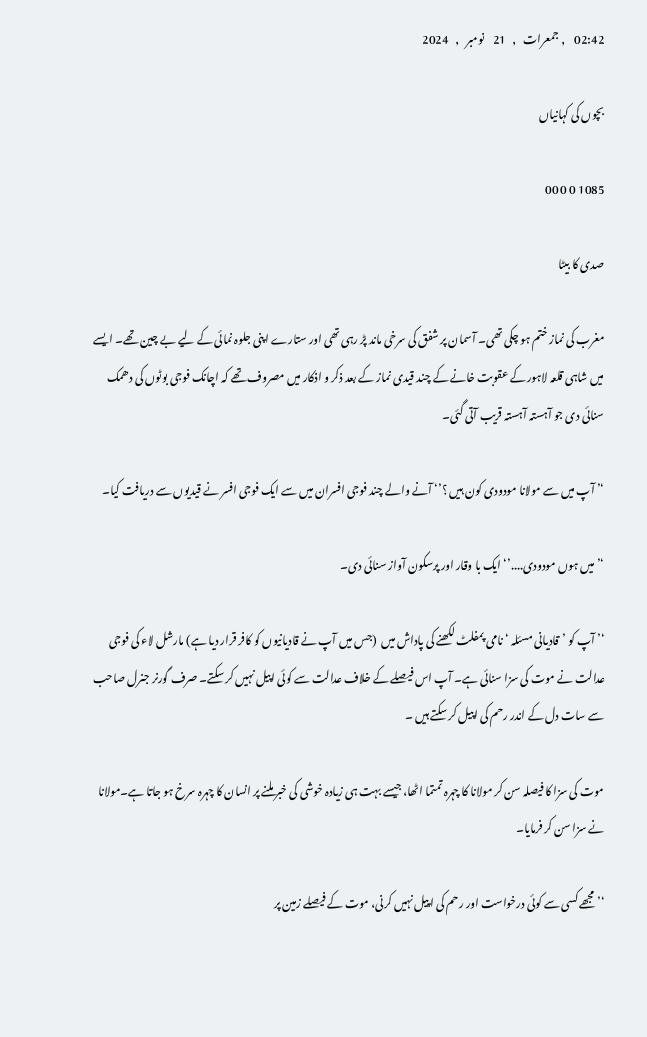02:42    , جمعرات   ,   21    نومبر   ,   2024

بچوں کی کہانیاں

1085 0 0 00

صدی کا بیٹا

مغرب کی نماز ختم ہو چکی تھی۔ آسمان پر شفق کی سرخی ماند پڑ رہی تھی اور ستارے اپنی جلوہ نمائی کے لیے بے چین تھے۔ ایسے میں شاہی قلعہ لاہور کے عقوبت خانے کے چند قیدی نماز کے بعد ذکر و اذکار میں مصروف تھے کہ اچانک فوجی بوٹوں کی دھمک سنائی دی جو آہستہ آہستہ قریب آتی گئی۔

‘’ آپ میں سے مولانا مودودی کون ہیں ؟’‘ آنے والے چند فوجی افسران میں سے ایک فوجی افسر نے قیدیوں سے دریافت کیا۔

‘’ میں ہوں مودودی....’‘ ایک با وقار اور پرسکون آواز سنائی دی۔

‘’ آپ کو ’قادیانی مسئلہ ‘ نامی پمفلٹ لکھنے کی پاداش میں  (جس میں آپ نے قادیانیوں کو کافر قرار دیا ہے) مارشل لاء کی فوجی عدالت نے موت کی سزا سنائی ہے۔ آپ اس فیصلے کے خلاف عدالت سے کوئی اپیل نہیں کر سکتے۔ صرف گورنر جنرل صاحب سے سات دل کے اندر رحم کی اپیل کر سکتے ہیں ۔

موت کی سزا کا فیصلہ سن کر مولانا کا چہرہ تمتما اٹھا، جیسے بہت ہی زیادہ خوشی کی خبر ملنے پر انسان کا چہرہ سرخ ہو جاتا ہے۔مولانا نے سزا سن کر فرمایا۔

‘’ مجھے کسی سے کوئی درخواست اور رحم کی اپیل نہیں کرنی، موت کے فیصلے زمین پر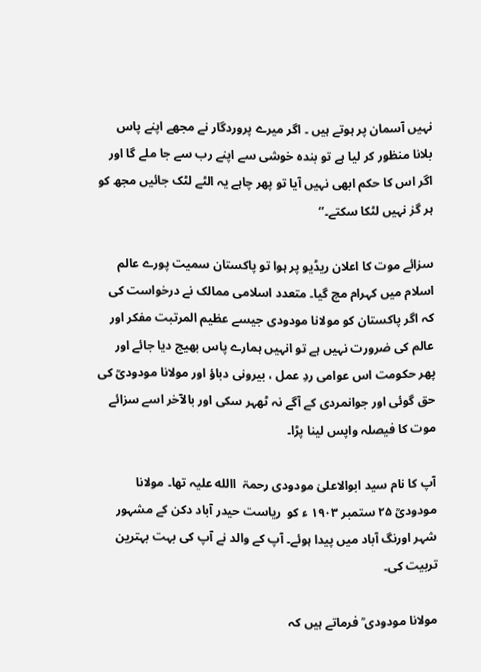نہیں آسمان پر ہوتے ہیں ۔ اگر میرے پروردگار نے مجھے اپنے پاس بلانا منظور کر لیا ہے تو بندہ خوشی سے اپنے رب سے جا ملے گا اور اگر اس کا حکم ابھی نہیں آیا تو پھر چاہے یہ الٹے لٹک جائیں مجھ کو ہر گز نہیں لٹکا سکتے۔’‘

سزائے موت کا اعلان ریڈیو پر ہوا تو پاکستان سمیت پورے عالم اسلام میں کہرام مچ گیا۔ متعدد اسلامی ممالک نے درخواست کی کہ اگر پاکستان کو مولانا مودودی جیسے عظیم المرتبت مفکر اور عالم کی ضرورت نہیں ہے تو انہیں ہمارے پاس بھیج دیا جائے اور پھر حکومت اس عوامی ردِ عمل ، بیرونی دباؤ اور مولانا مودودیؒ کی حق گوئی اور جوانمردی کے آگے نہ ٹھہر سکی اور بالآخر اسے سزائے موت کا فیصلہ واپس لینا پڑا۔

آپ کا نام سید ابوالاعلیٰ مودودی رحمۃ  االله علیہ تھا۔ مولانا مودودیؒ ۲۵ ستمبر ۱۹۰۳ ء کو  ریاست حیدر آباد دکن کے مشہور شہر اورنگ آباد میں پیدا ہوئے۔ آپ کے والد نے آپ کی بہت بہترین تربیت کی۔

مولانا مودودی ؒ فرماتے ہیں کہ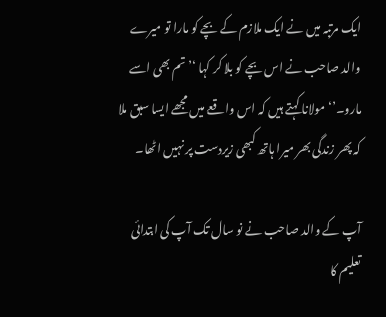ایک مرتبہ میں نے ایک ملازم کے بچے کو مارا تو میرے والد صاحب نے اس بچے کو بلا کر کہا ‘’تم بھی اسے مارو۔’‘ مولانا کہتے ہیں کہ اس واقعے میں مجھے ایسا سبق ملا کہ پھر زندگی بھر میرا ہاتھ کبھی زیردست پر نہیں اٹھا۔

آپ کے والد صاحب نے نو سال تک آپ کی ابتدائی تعلیم کا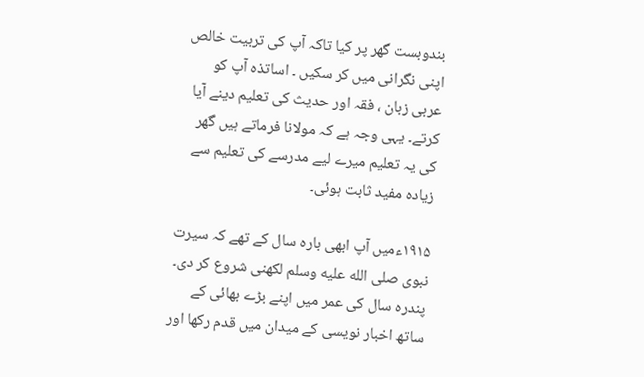بندوبست گھر پر کیا تاکہ آپ کی تربیت خالص اپنی نگرانی میں کر سکیں ۔ اساتذہ آپ کو عربی زبان ، فقہ اور حدیث کی تعلیم دینے آیا کرتے۔ یہی وجہ ہے کہ مولانا فرماتے ہیں گھر کی یہ تعلیم میرے لیے مدرسے کی تعلیم سے زیادہ مفید ثابت ہوئی۔

۱۹۱۵ءمیں آپ ابھی بارہ سال کے تھے کہ سیرت نبوی صلى الله عليه وسلم لکھنی شروع کر دی۔ پندرہ سال کی عمر میں اپنے بڑے بھائی کے ساتھ اخبار نویسی کے میدان میں قدم رکھا اور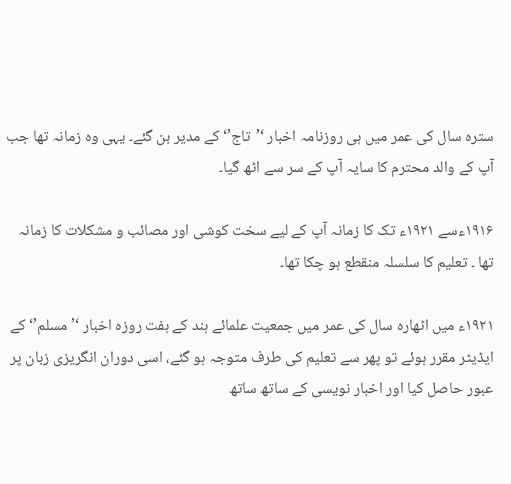سترہ سال کی عمر میں ہی روزنامہ اخبار ‘’تاج’‘ کے مدیر بن گئے۔ یہی وہ زمانہ تھا جب آپ کے والد محترم کا سایہ آپ کے سر سے اٹھ گیا۔

۱۹۱۶ءسے ۱۹۲۱ء تک کا زمانہ آپ کے لیے سخت کوشی اور مصائب و مشکلات کا زمانہ تھا ۔ تعلیم کا سلسلہ منقطع ہو چکا تھا۔

۱۹۲۱ء میں اٹھارہ سال کی عمر میں جمعیت علمائے ہند کے ہفت روزہ اخبار ‘’مسلم’‘ کے ایڈیٹر مقرر ہوئے تو پھر سے تعلیم کی طرف متوجہ ہو گئے، اسی دوران انگریزی زبان پر عبور حاصل کیا اور اخبار نویسی کے ساتھ ساتھ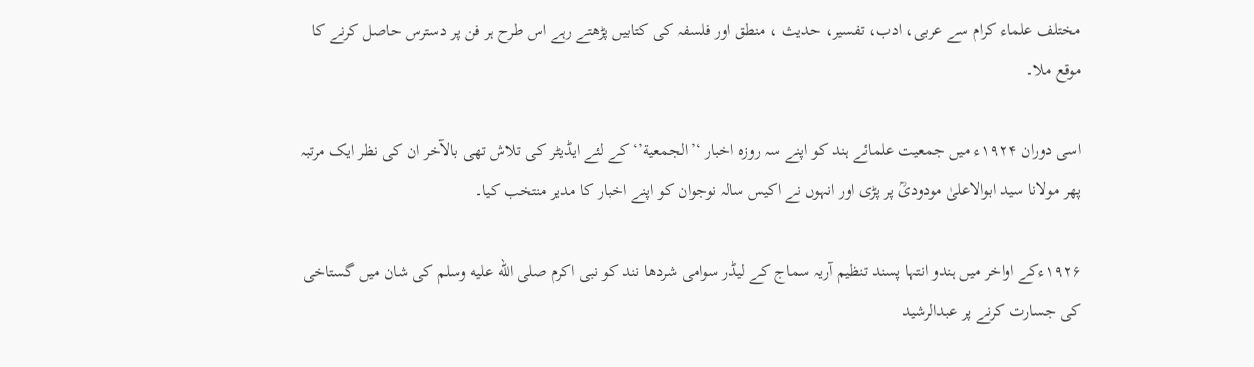مختلف علماء کرام سے عربی، ادب، تفسیر، حدیث ، منطق اور فلسفہ کی کتابیں پڑھتے رہے اس طرح ہر فن پر دسترس حاصل کرنے کا موقع ملا۔

اسی دوران ۱۹۲۴ء میں جمعیت علمائے ہند کو اپنے سہ روزہ اخبار ‘’الجمعیة’‘ کے لئے ایڈیٹر کی تلاش تھی بالآخر ان کی نظر ایک مرتبہ پھر مولانا سید ابوالاعلیٰ مودودیؒ پر پڑی اور انہوں نے اکیس سالہ نوجوان کو اپنے اخبار کا مدیر منتخب کیا۔

۱۹۲۶ءکے اواخر میں ہندو انتہا پسند تنظیم آریہ سماج کے لیڈر سوامی شردھا نند کو نبی اکرم صلى الله عليه وسلم کی شان میں گستاخی کی جسارت کرنے پر عبدالرشید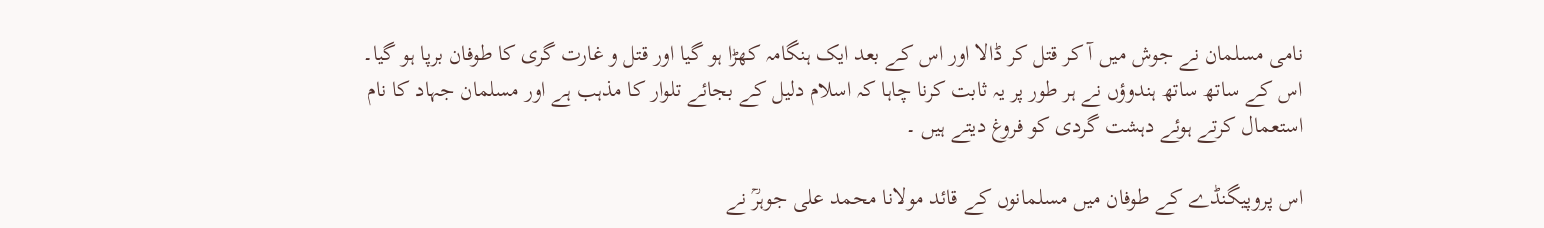نامی مسلمان نے جوش میں آ کر قتل کر ڈالا اور اس کے بعد ایک ہنگامہ کھڑا ہو گیا اور قتل و غارت گری کا طوفان برپا ہو گیا۔ اس کے ساتھ ساتھ ہندوؤں نے ہر طور پر یہ ثابت کرنا چاہا کہ اسلام دلیل کے بجائے تلوار کا مذہب ہے اور مسلمان جہاد کا نام استعمال کرتے ہوئے دہشت گردی کو فروغ دیتے ہیں ۔

اس پروپیگنڈے کے طوفان میں مسلمانوں کے قائد مولانا محمد علی جوہرؒ نے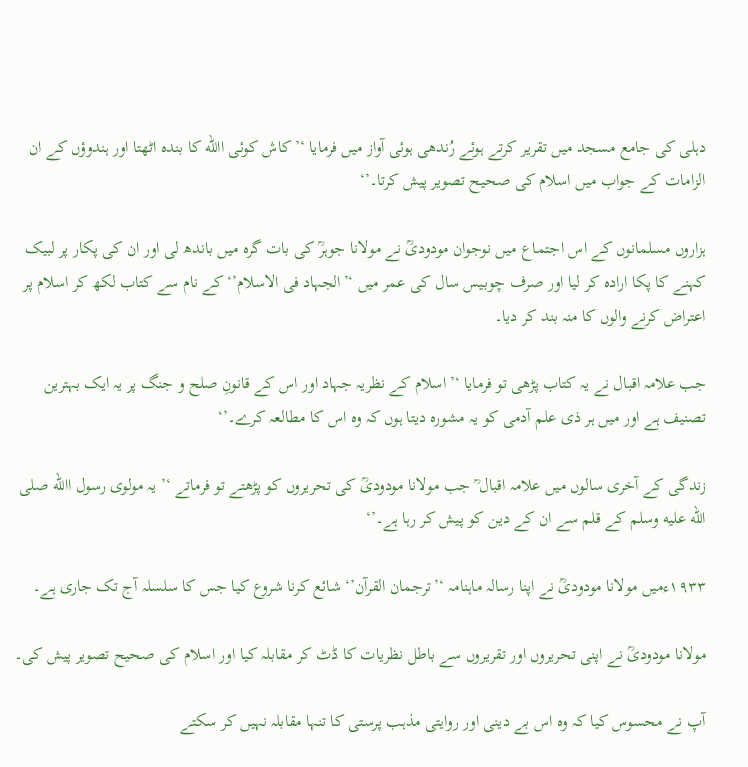دہلی کی جامع مسجد میں تقریر کرتے ہوئے رُندھی ہوئی آواز میں فرمایا ‘’ کاش کوئی االله کا بندہ اٹھتا اور ہندوؤں کے ان الزامات کے جواب میں اسلام کی صحیح تصویر پیش کرتا۔’‘

ہزاروں مسلمانوں کے اس اجتماع میں نوجوان مودودیؒ نے مولانا جوہرؒ کی بات گرہ میں باندھ لی اور ان کی پکار پر لبیک کہنے کا پکا ارادہ کر لیا اور صرف چوبیس سال کی عمر میں ‘’الجہاد فی الاسلام’‘ کے نام سے کتاب لکھ کر اسلام پر اعتراض کرنے والوں کا منہ بند کر دیا۔

جب علامہ اقبال نے یہ کتاب پڑھی تو فرمایا ‘’ اسلام کے نظریہ جہاد اور اس کے قانونِ صلح و جنگ پر یہ ایک بہترین تصنیف ہے اور میں ہر ذی علم آدمی کو یہ مشورہ دیتا ہوں کہ وہ اس کا مطالعہ کرے۔’‘

زندگی کے آخری سالوں میں علامہ اقبال ؒ جب مولانا مودودیؒ کی تحریروں کو پڑھتے تو فرماتے ‘’ یہ مولوی رسول االله صلى الله عليه وسلم کے قلم سے ان کے دین کو پیش کر رہا ہے۔’‘

۱۹۳۳ءمیں مولانا مودودیؒ نے اپنا رسالہ ماہنامہ ‘’ترجمان القرآن’‘ شائع کرنا شروع کیا جس کا سلسلہ آج تک جاری ہے۔

مولانا مودودیؒ نے اپنی تحریروں اور تقریروں سے باطل نظریات کا ڈٹ کر مقابلہ کیا اور اسلام کی صحیح تصویر پیش کی۔

آپ نے محسوس کیا کہ وہ اس بے دینی اور روایتی مذہب پرستی کا تنہا مقابلہ نہیں کر سکتے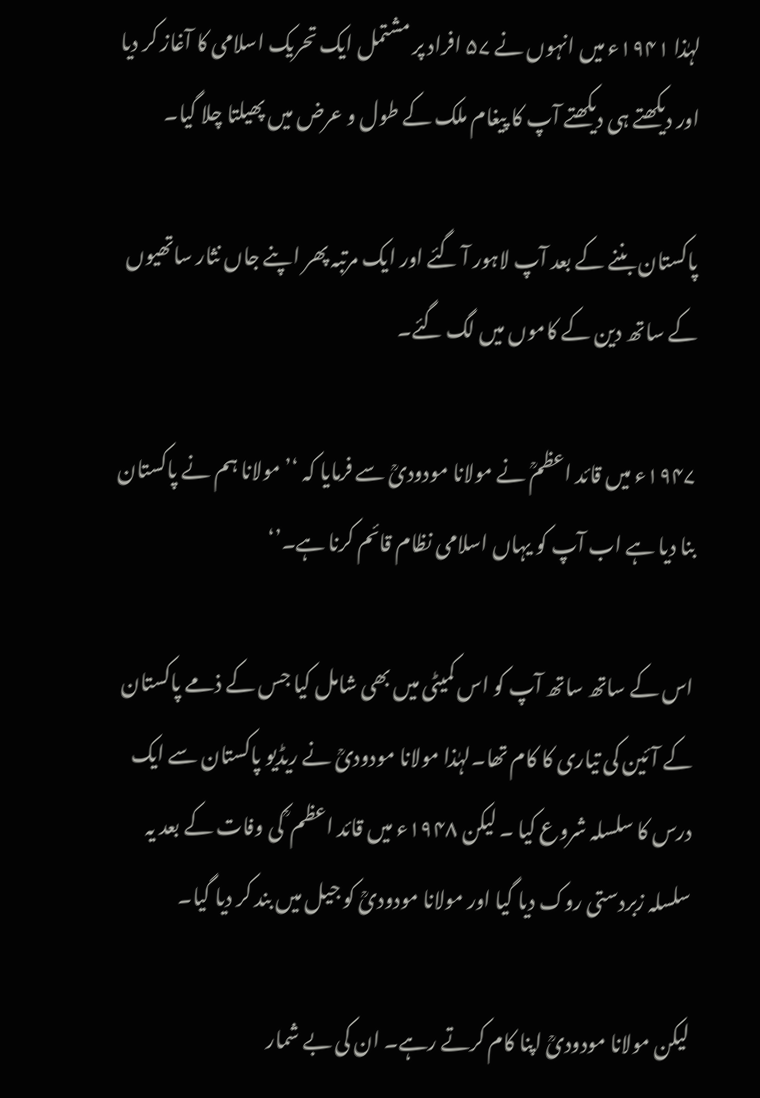لہٰذا ۱۹۴۱ء میں انہوں نے ۵۷ افراد پر مشتمل ایک تحریک اسلامی کا آغاز کر دیا اور دیکھتے ہی دیکھتے آپ کا پیغام ملک کے طول و عرض میں پھیلتا چلا گیا۔

پاکستان بننے کے بعد آپ لاہور آ گئے اور ایک مرتبہ پھر اپنے جاں نثار ساتھیوں کے ساتھ دین کے کاموں میں لگ گئے۔

۱۹۴۷ء میں قائد اعظمؒ نے مولانا مودودیؒ سے فرمایا کہ ‘’مولانا ہم نے پاکستان بنا دیا ہے اب آپ کو یہاں اسلامی نظام قائم کرنا ہے۔’‘

اس کے ساتھ ساتھ آپ کو اس کمیٹی میں بھی شامل کیا جس کے ذمے پاکستان کے آئین کی تیاری کا کام تھا۔لہٰذا مولانا مودودیؒ نے ریڈیو پاکستان سے ایک درس کا سلسلہ شروع کیا ۔ لیکن ۱۹۴۸ء میں قائد اعظم ؒ کی وفات کے بعد یہ سلسلہ زبردستی روک دیا گیا اور مولانا مودودیؒ کو جیل میں بند کر دیا گیا۔

لیکن مولانا مودودیؒ اپنا کام کرتے رہے۔ ان کی بے شمار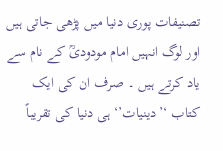تصنیفات پوری دنیا میں پڑھی جاتی ہیں اور لوگ انہیں امام مودودیؒ کے نام سے یاد کرتے ہیں ۔ صرف ان کی ایک کتاب ‘’دینیات’‘ ہی دنیا کی تقریباً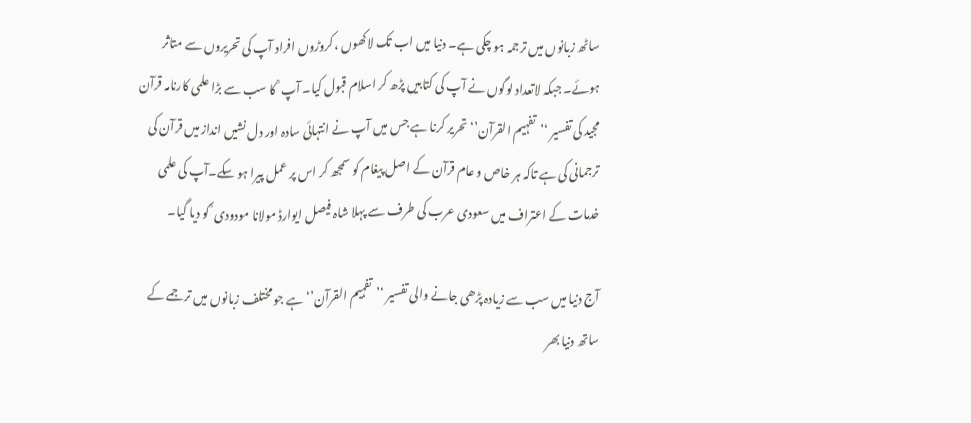ساٹھ زبانوں میں ترجمہ ہو چکی ہے۔ دنیا میں اب تک لاکھوں ،کروڑوں افراد آپ کی تحریروں سے متاثر ہوئے۔ جبکہ لاتعداد لوگوں نے آپ کی کتابیں پڑھ کر اسلام قبول کیا۔ آپ ؒ کا سب سے بڑا علمی کارنامہ قرآن مجید کی تفسیر ‘’تفہیم القرآن’‘ تحریر کرنا ہے جس میں آپ نے انتہائی سادہ اور دل نشیں انداز میں قرآن کی ترجمانی کی ہے تاکہ ہر خاص و عام قرآن کے اصل پیغام کو سمجھ کر اس پر عمل پیرا ہو سکے۔آپ کی علمی خدمات کے اعتراف میں سعودی عرب کی طرف سے پہلا شاہ فیصل ایوارڈ مولانا مودودی ؒ کو دیا گیا۔

آج دنیا میں سب سے زیادہ پڑھی جانے والی تفسیر ‘’تفہیم القرآن’‘ ہے جو مختلف زبانوں میں ترجمے کے ساتھ دنیا بھر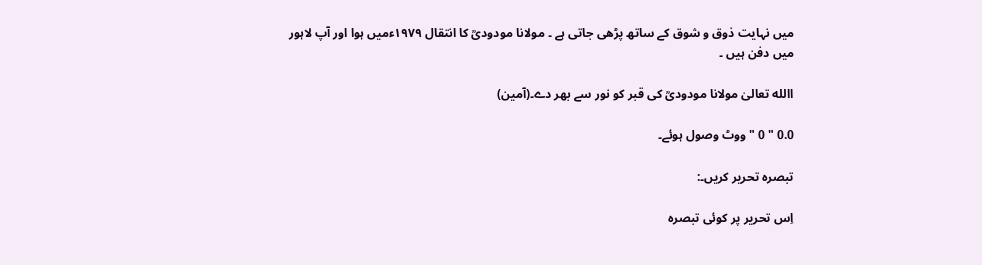میں نہایت ذوق و شوق کے ساتھ پڑھی جاتی ہے ۔ مولانا مودودیؒ کا انتقال ۱۹۷۹ءمیں ہوا اور آپ لاہور میں دفن ہیں ۔

االله تعالیٰ مولانا مودودیؒ کی قبر کو نور سے بھر دے۔(آمین)

0.0 " 0 "ووٹ وصول ہوئے۔

تبصرہ تحریر کریں۔:

اِس تحریر پر کوئی تبصرہ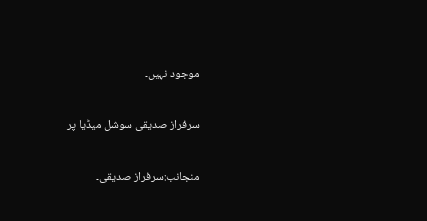موجود نہیں۔

سرفراز صدیقی سوشل میڈیا پر

منجانب:سرفراز صدیقی۔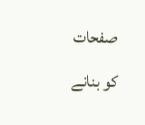صفحات کو بنانے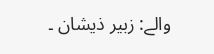والے: زبیر ذیشان ۔